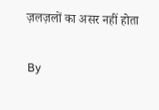ज़लज़लों का असर नहीं होता

By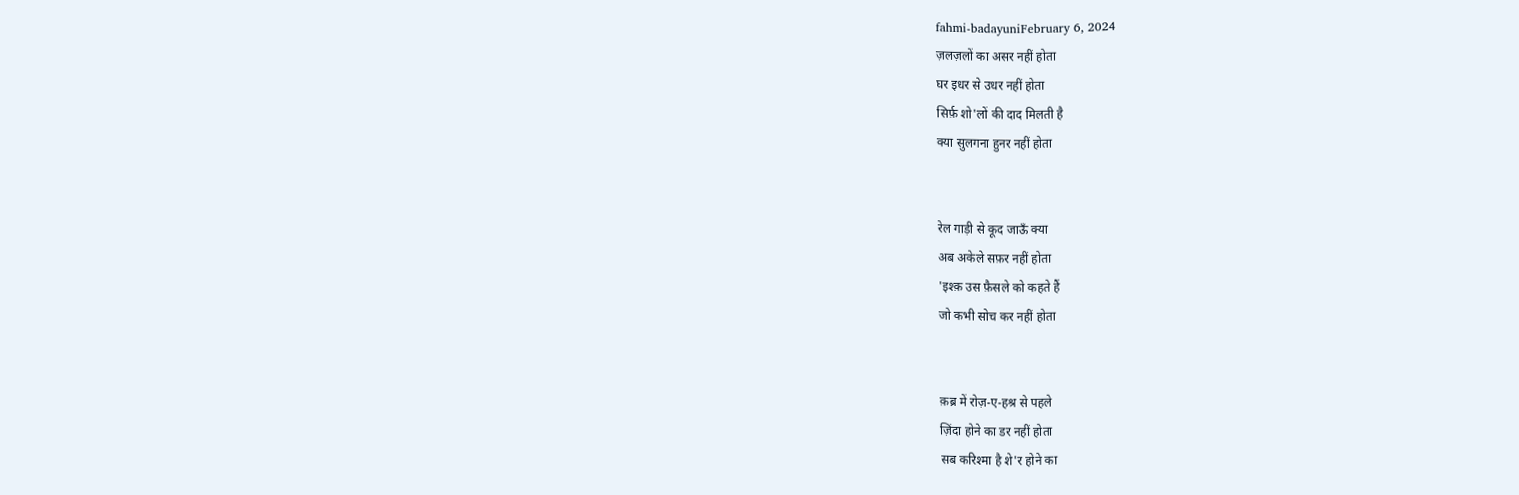fahmi-badayuniFebruary 6, 2024
ज़लज़लों का असर नहीं होता
घर इधर से उधर नहीं होता
सिर्फ़ शो'लों की दाद मिलती है
क्या सुलगना हुनर नहीं होता


रेल गाड़ी से कूद जाऊँ क्या
अब अकेले सफ़र नहीं होता
'इश्क़ उस फ़ैसले को कहते हैं
जो कभी सोच कर नहीं होता


क़ब्र में रोज़-ए-हश्र से पहले
ज़िंदा होने का डर नहीं होता
सब करिश्मा है शे'र होने का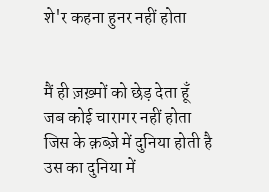शे'र कहना हुनर नहीं होता


मैं ही ज़ख़्मों को छेड़ देता हूँ
जब कोई चारागर नहीं होता
जिस के क़ब्ज़े में दुनिया होती है
उस का दुनिया में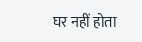घर नहीं होता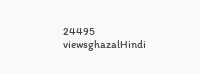24495 viewsghazalHindi